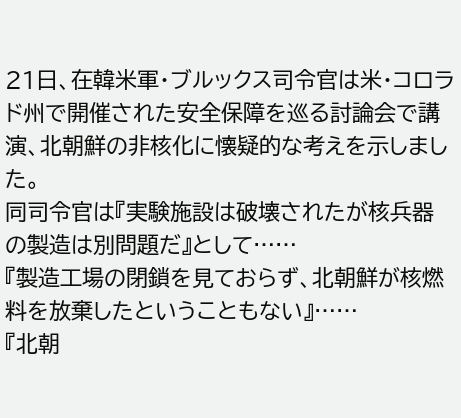21日、在韓米軍・ブルックス司令官は米・コロラド州で開催された安全保障を巡る討論会で講演、北朝鮮の非核化に懐疑的な考えを示しました。
同司令官は『実験施設は破壊されたが核兵器の製造は別問題だ』として……
『製造工場の閉鎖を見ておらず、北朝鮮が核燃料を放棄したということもない』……
『北朝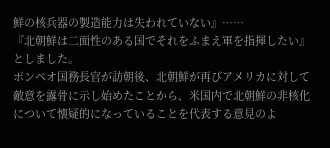鮮の核兵器の製造能力は失われていない』……
『北朝鮮は二面性のある国でそれをふまえ軍を指揮したい』としました。
ポンペオ国務長官が訪朝後、北朝鮮が再びアメリカに対して敵意を露骨に示し始めたことから、米国内で北朝鮮の非核化について懐疑的になっていることを代表する意見のよ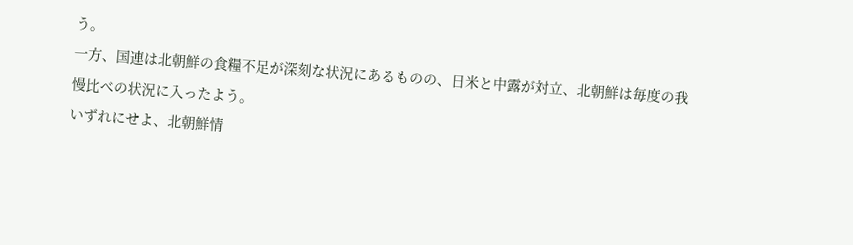う。
一方、国連は北朝鮮の食糧不足が深刻な状況にあるものの、日米と中露が対立、北朝鮮は毎度の我慢比べの状況に入ったよう。
いずれにせよ、北朝鮮情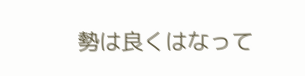勢は良くはなって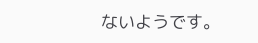ないようです。